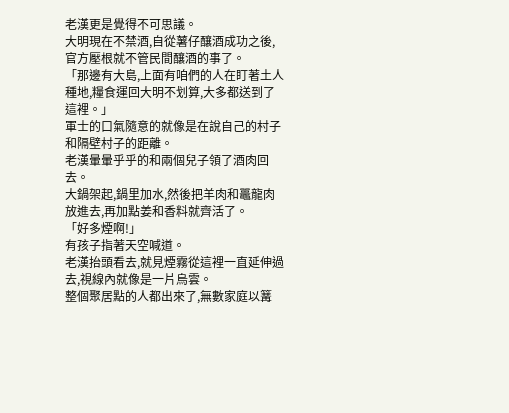老漢更是覺得不可思議。
大明現在不禁酒,自從薯仔釀酒成功之後,官方壓根就不管民間釀酒的事了。
「那邊有大島,上面有咱們的人在盯著土人種地,糧食運回大明不划算,大多都送到了這裡。」
軍士的口氣隨意的就像是在說自己的村子和隔壁村子的距離。
老漢暈暈乎乎的和兩個兒子領了酒肉回去。
大鍋架起,鍋里加水,然後把羊肉和鼉龍肉放進去,再加點姜和香料就齊活了。
「好多煙啊!」
有孩子指著天空喊道。
老漢抬頭看去,就見煙霧從這裡一直延伸過去,視線內就像是一片烏雲。
整個聚居點的人都出來了,無數家庭以篝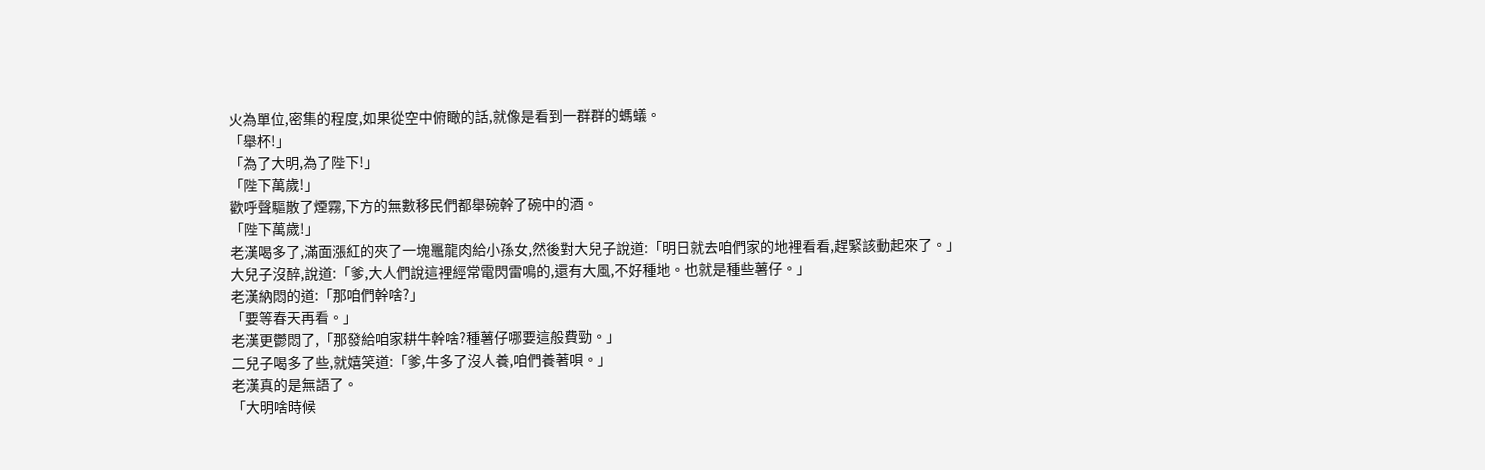火為單位,密集的程度,如果從空中俯瞰的話,就像是看到一群群的螞蟻。
「舉杯!」
「為了大明,為了陛下!」
「陛下萬歲!」
歡呼聲驅散了煙霧,下方的無數移民們都舉碗幹了碗中的酒。
「陛下萬歲!」
老漢喝多了,滿面漲紅的夾了一塊鼉龍肉給小孫女,然後對大兒子說道:「明日就去咱們家的地裡看看,趕緊該動起來了。」
大兒子沒醉,說道:「爹,大人們說這裡經常電閃雷鳴的,還有大風,不好種地。也就是種些薯仔。」
老漢納悶的道:「那咱們幹啥?」
「要等春天再看。」
老漢更鬱悶了,「那發給咱家耕牛幹啥?種薯仔哪要這般費勁。」
二兒子喝多了些,就嬉笑道:「爹,牛多了沒人養,咱們養著唄。」
老漢真的是無語了。
「大明啥時候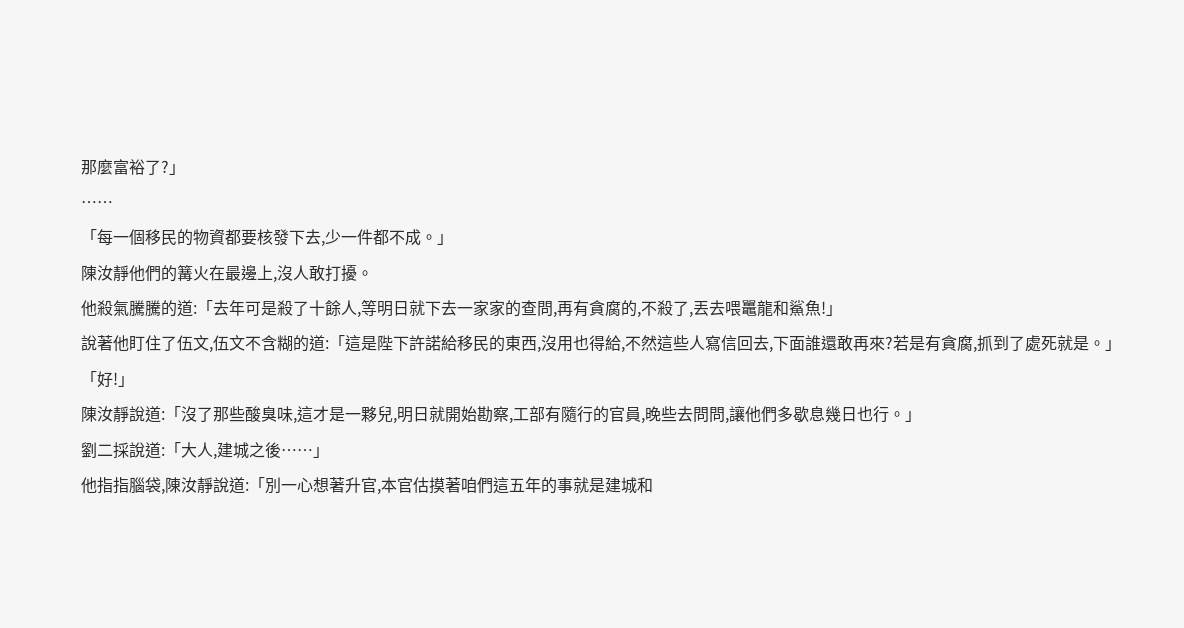那麼富裕了?」
……
「每一個移民的物資都要核發下去,少一件都不成。」
陳汝靜他們的篝火在最邊上,沒人敢打擾。
他殺氣騰騰的道:「去年可是殺了十餘人,等明日就下去一家家的查問,再有貪腐的,不殺了,丟去喂鼉龍和鯊魚!」
說著他盯住了伍文,伍文不含糊的道:「這是陛下許諾給移民的東西,沒用也得給,不然這些人寫信回去,下面誰還敢再來?若是有貪腐,抓到了處死就是。」
「好!」
陳汝靜說道:「沒了那些酸臭味,這才是一夥兒,明日就開始勘察,工部有隨行的官員,晚些去問問,讓他們多歇息幾日也行。」
劉二採說道:「大人,建城之後……」
他指指腦袋,陳汝靜說道:「別一心想著升官,本官估摸著咱們這五年的事就是建城和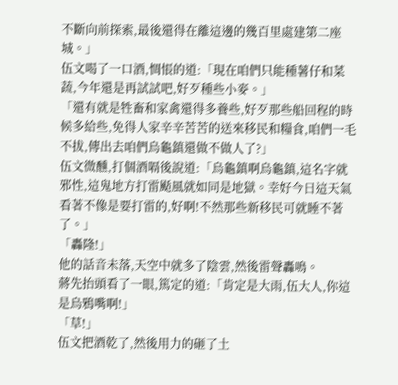不斷向前探索,最後還得在離這邊的幾百里處建第二座城。」
伍文喝了一口酒,惆悵的道:「現在咱們只能種薯仔和菜蔬,今年還是再試試吧,好歹種些小麥。」
「還有就是牲畜和家禽還得多養些,好歹那些船回程的時候多給些,免得人家辛辛苦苦的送來移民和糧食,咱們一毛不拔,傳出去咱們烏龜鎮還做不做人了?」
伍文微醺,打個酒嗝後說道:「烏龜鎮啊烏龜鎮,這名字就邪性,這鬼地方打雷颳風就如同是地獄。幸好今日這天氣看著不像是要打雷的,好啊!不然那些新移民可就睡不著了。」
「轟隆!」
他的話音未落,天空中就多了陰雲,然後雷聲轟鳴。
蔣先抬頭看了一眼,篤定的道:「肯定是大雨,伍大人,你這是烏鴉嘴啊!」
「草!」
伍文把酒乾了,然後用力的砸了土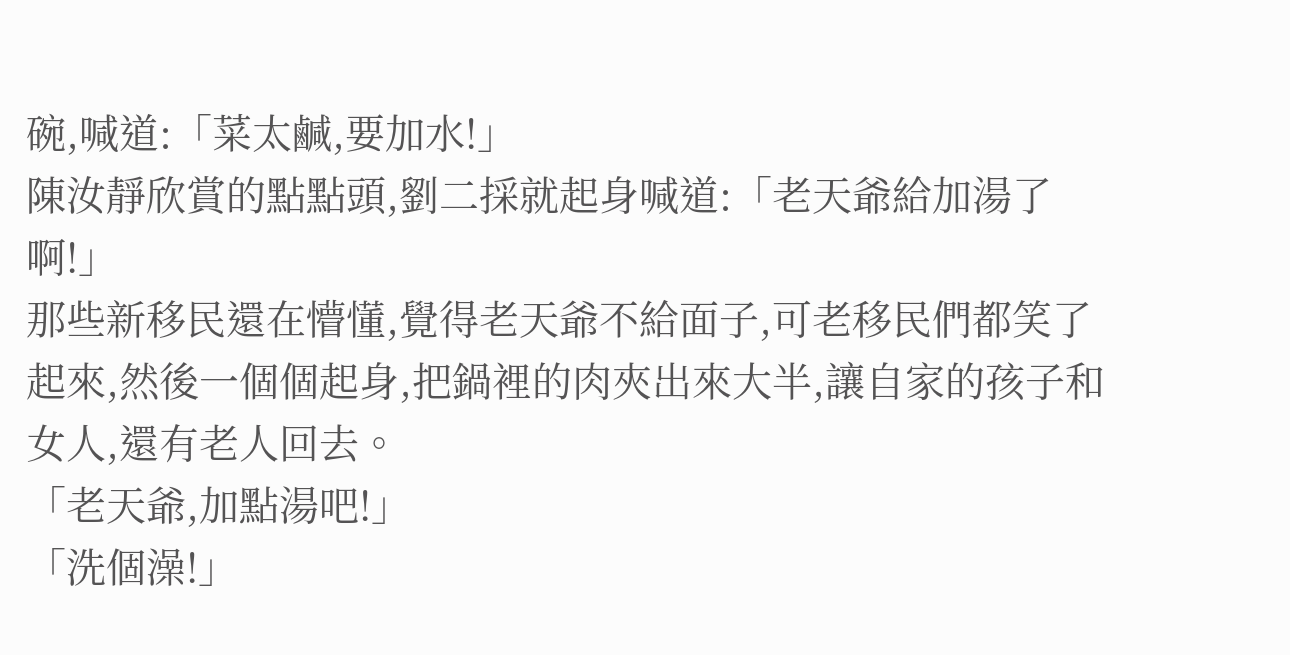碗,喊道:「菜太鹹,要加水!」
陳汝靜欣賞的點點頭,劉二採就起身喊道:「老天爺給加湯了啊!」
那些新移民還在懵懂,覺得老天爺不給面子,可老移民們都笑了起來,然後一個個起身,把鍋裡的肉夾出來大半,讓自家的孩子和女人,還有老人回去。
「老天爺,加點湯吧!」
「洗個澡!」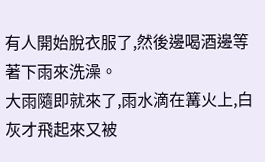有人開始脫衣服了,然後邊喝酒邊等著下雨來洗澡。
大雨隨即就來了,雨水滴在篝火上,白灰才飛起來又被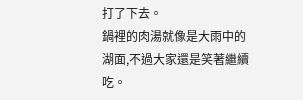打了下去。
鍋裡的肉湯就像是大雨中的湖面,不過大家還是笑著繼續吃。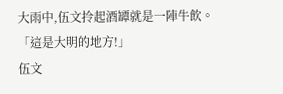大雨中,伍文拎起酒罈就是一陣牛飲。
「這是大明的地方!」
伍文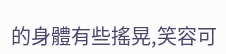的身體有些搖晃,笑容可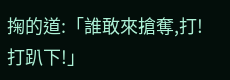掬的道:「誰敢來搶奪,打!打趴下!」